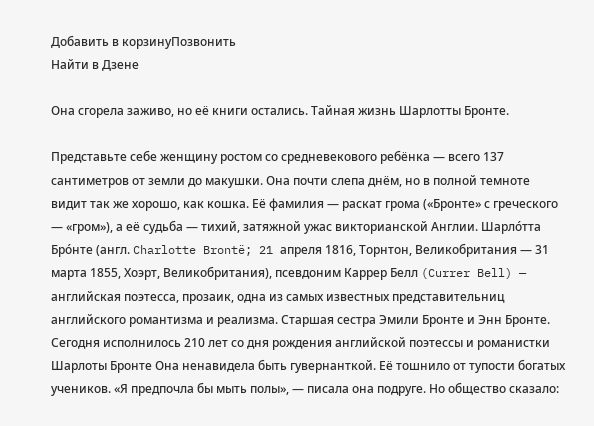Добавить в корзинуПозвонить
Найти в Дзене

Она сгорела заживо, но её книги остались. Тайная жизнь Шарлотты Бронте.

Представьте себе женщину ростом со средневекового ребёнка — всего 137 сантиметров от земли до макушки. Она почти слепа днём, но в полной темноте видит так же хорошо, как кошка. Её фамилия — раскат грома («Бронте» с греческого — «гром»), а её судьба — тихий, затяжной ужас викторианской Англии. Шарло́тта Бро́нте (англ. Charlotte Brontë; 21 апреля 1816, Торнтон, Великобритания — 31 марта 1855, Хоэрт, Великобритания), псевдоним Каррер Белл (Currer Bell) — английская поэтесса, прозаик, одна из самых известных представительниц английского романтизма и реализма. Старшая сестра Эмили Бронте и Энн Бронте. Сегодня исполнилось 210 лет со дня рождения английской поэтессы и романистки Шарлоты Бронте Она ненавидела быть гувернанткой. Её тошнило от тупости богатых учеников. «Я предпочла бы мыть полы», — писала она подруге. Но общество сказало: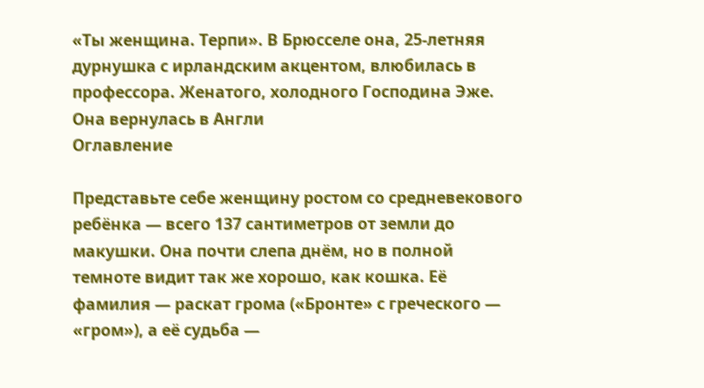«Ты женщина. Терпи». В Брюсселе она, 25-летняя дурнушка с ирландским акцентом, влюбилась в профессора. Женатого, холодного Господина Эже. Она вернулась в Англи
Оглавление

Представьте себе женщину ростом со средневекового ребёнка — всего 137 сантиметров от земли до макушки. Она почти слепа днём, но в полной темноте видит так же хорошо, как кошка. Её фамилия — раскат грома («Бронте» с греческого — «гром»), а её судьба —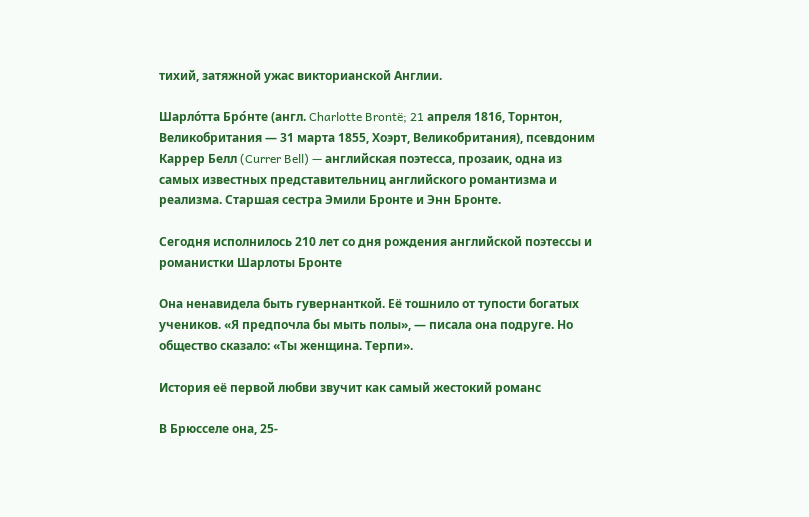тихий, затяжной ужас викторианской Англии.

Шарло́тта Бро́нте (англ. Charlotte Brontë; 21 апреля 1816, Торнтон, Великобритания — 31 марта 1855, Хоэрт, Великобритания), псевдоним Каррер Белл (Currer Bell) — английская поэтесса, прозаик, одна из самых известных представительниц английского романтизма и реализма. Старшая сестра Эмили Бронте и Энн Бронте.

Сегодня исполнилось 210 лет со дня рождения английской поэтессы и романистки Шарлоты Бронте

Она ненавидела быть гувернанткой. Её тошнило от тупости богатых учеников. «Я предпочла бы мыть полы», — писала она подруге. Но общество сказало: «Ты женщина. Терпи».

История её первой любви звучит как самый жестокий романс

В Брюсселе она, 25-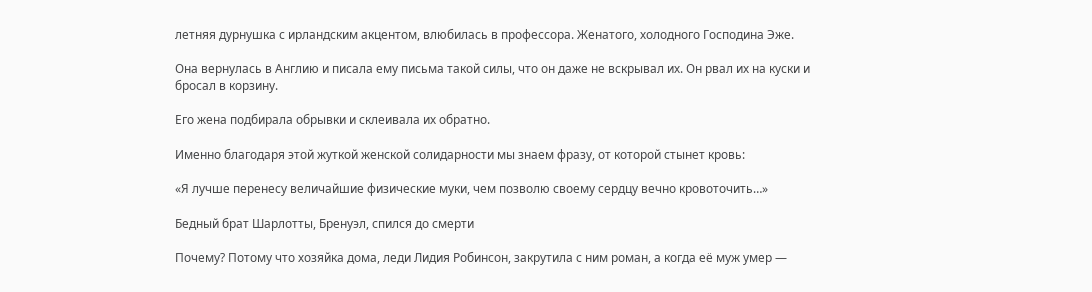летняя дурнушка с ирландским акцентом, влюбилась в профессора. Женатого, холодного Господина Эже.

Она вернулась в Англию и писала ему письма такой силы, что он даже не вскрывал их. Он рвал их на куски и бросал в корзину.

Его жена подбирала обрывки и склеивала их обратно.

Именно благодаря этой жуткой женской солидарности мы знаем фразу, от которой стынет кровь:

«Я лучше перенесу величайшие физические муки, чем позволю своему сердцу вечно кровоточить…»

Бедный брат Шарлотты, Бренуэл, спился до смерти

Почему? Потому что хозяйка дома, леди Лидия Робинсон, закрутила с ним роман, а когда её муж умер —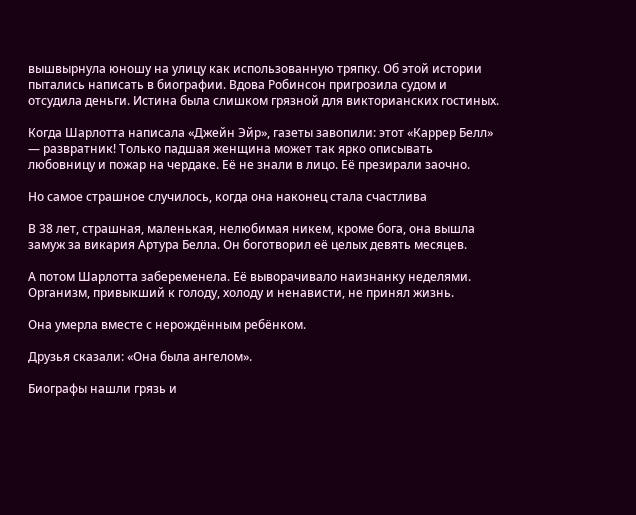вышвырнула юношу на улицу как использованную тряпку. Об этой истории пытались написать в биографии. Вдова Робинсон пригрозила судом и отсудила деньги. Истина была слишком грязной для викторианских гостиных.

Когда Шарлотта написала «Джейн Эйр», газеты завопили: этот «Каррер Белл» — развратник! Только падшая женщина может так ярко описывать любовницу и пожар на чердаке. Её не знали в лицо. Её презирали заочно.

Но самое страшное случилось, когда она наконец стала счастлива

В 38 лет, страшная, маленькая, нелюбимая никем, кроме бога, она вышла замуж за викария Артура Белла. Он боготворил её целых девять месяцев.

А потом Шарлотта забеременела. Её выворачивало наизнанку неделями. Организм, привыкший к голоду, холоду и ненависти, не принял жизнь.

Она умерла вместе с нерождённым ребёнком.

Друзья сказали: «Она была ангелом».

Биографы нашли грязь и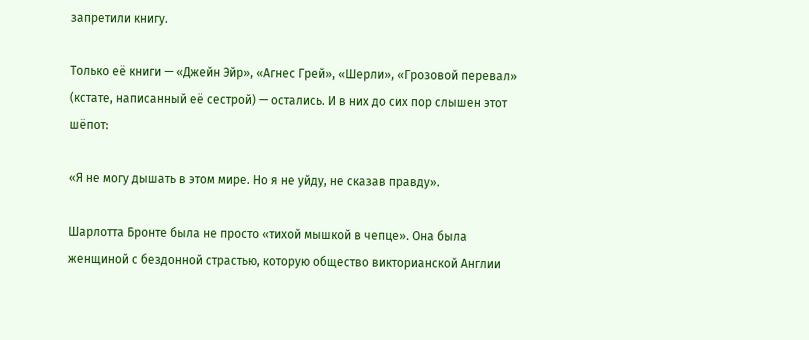запретили книгу.

Только её книги — «Джейн Эйр», «Агнес Грей», «Шерли», «Грозовой перевал» (кстате, написанный её сестрой) — остались. И в них до сих пор слышен этот шёпот:

«Я не могу дышать в этом мире. Но я не уйду, не сказав правду».

Шарлотта Бронте была не просто «тихой мышкой в чепце». Она была
женщиной с бездонной страстью, которую общество викторианской Англии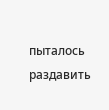пыталось раздавить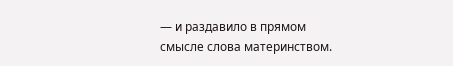— и раздавило в прямом смысле слова материнством.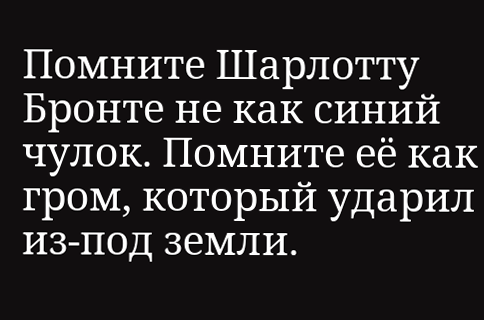Помните Шарлотту Бронте не как синий чулок. Помните её как гром, который ударил из-под земли.